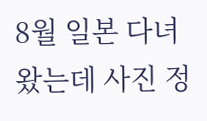8월 일본 다녀왔는데 사진 정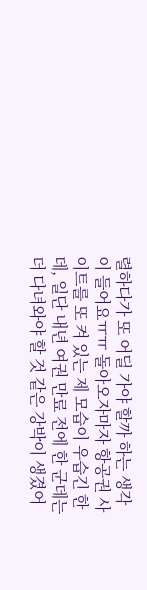렬하다가 또 어딜 가야 할까 하는 생각이 들어요ㅠㅠ 돌아오자마자 항공권 사이트를 또 켜 있는 제 모습이 우습긴 한데, 일단 내년 여권 만료 전에 한 군데는 더 다녀와야 할 것 같은 강박이 생겼어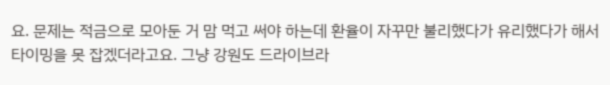요. 문제는 적금으로 모아둔 거 맘 먹고 써야 하는데 환율이 자꾸만 불리했다가 유리했다가 해서 타이밍을 못 잡겠더라고요. 그냥 강원도 드라이브라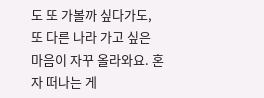도 또 가볼까 싶다가도, 또 다른 나라 가고 싶은 마음이 자꾸 올라와요. 혼자 떠나는 게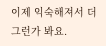이제 익숙해져서 더 그런가 봐요.